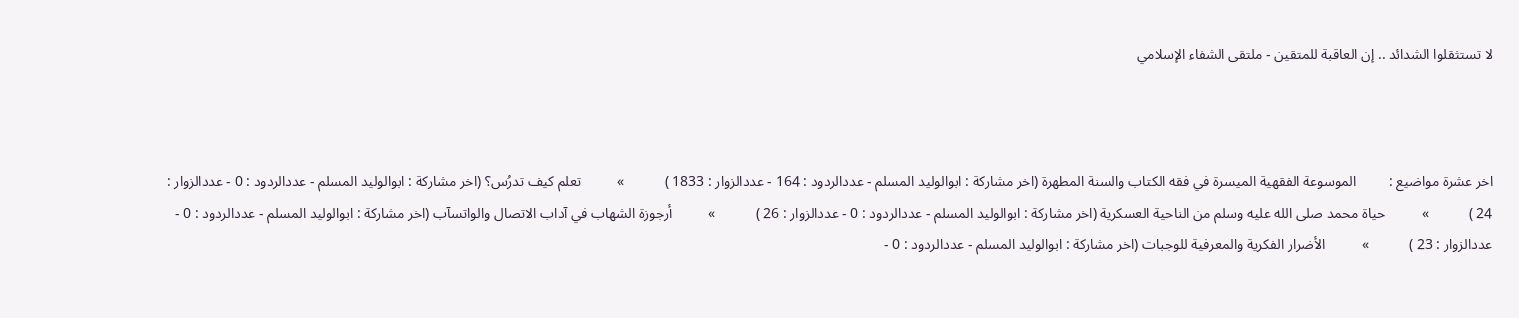لا تستثقلوا الشدائد .. إن العاقبة للمتقين - ملتقى الشفاء الإسلامي



اخر عشرة مواضيع :         الموسوعة الفقهية الميسرة في فقه الكتاب والسنة المطهرة (اخر مشاركة : ابوالوليد المسلم - عددالردود : 164 - عددالزوار : 1833 )           »          تعلم كيف تدرُس؟ (اخر مشاركة : ابوالوليد المسلم - عددالردود : 0 - عددالزوار : 24 )           »          حياة محمد صلى الله عليه وسلم من الناحية العسكرية (اخر مشاركة : ابوالوليد المسلم - عددالردود : 0 - عددالزوار : 26 )           »          أرجوزة الشهاب في آداب الاتصال والواتسآب (اخر مشاركة : ابوالوليد المسلم - عددالردود : 0 - عددالزوار : 23 )           »          الأضرار الفكرية والمعرفية للوجبات (اخر مشاركة : ابوالوليد المسلم - عددالردود : 0 -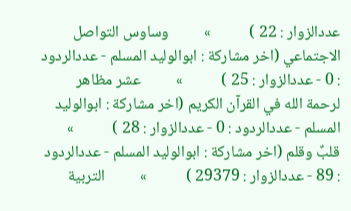عددالزوار : 22 )           »          وساوس التواصل الاجتماعي (اخر مشاركة : ابوالوليد المسلم - عددالردود : 0 - عددالزوار : 25 )           »          عشر مظاهر لرحمة الله في القرآن الكريم (اخر مشاركة : ابوالوليد المسلم - عددالردود : 0 - عددالزوار : 28 )           »          قلبٌ وقلم (اخر مشاركة : ابوالوليد المسلم - عددالردود : 89 - عددالزوار : 29379 )           »          التربية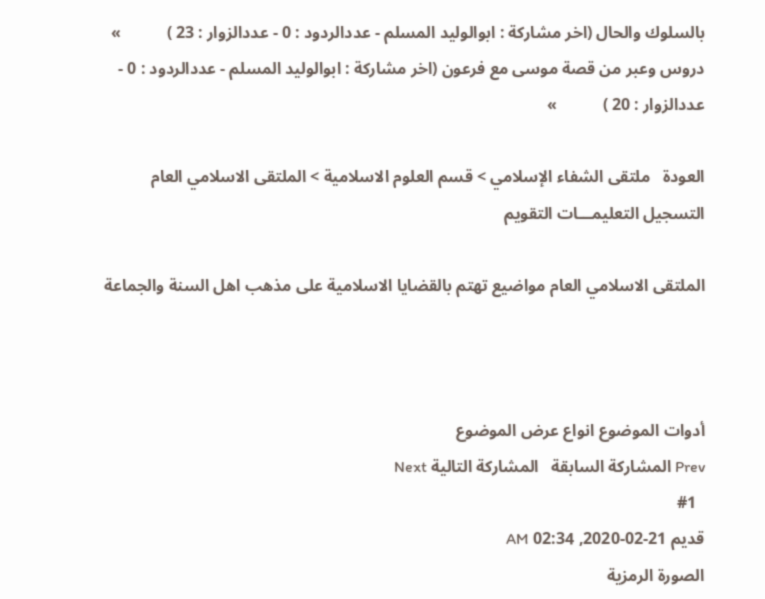بالسلوك والحال (اخر مشاركة : ابوالوليد المسلم - عددالردود : 0 - عددالزوار : 23 )           »          دروس وعبر من قصة موسى مع فرعون (اخر مشاركة : ابوالوليد المسلم - عددالردود : 0 - عددالزوار : 20 )           »

العودة   ملتقى الشفاء الإسلامي > قسم العلوم الاسلامية > الملتقى الاسلامي العام
التسجيل التعليمـــات التقويم

الملتقى الاسلامي العام مواضيع تهتم بالقضايا الاسلامية على مذهب اهل السنة والجماعة



أدوات الموضوع انواع عرض الموضوع
Prev المشاركة السابقة   المشاركة التالية Next
  #1
قديم 21-02-2020, 02:34 AM
الصورة الرمزية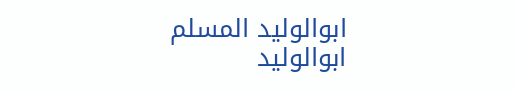ابوالوليد المسلم
ابوالوليد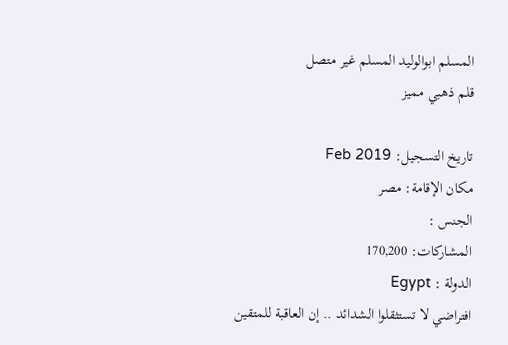المسلم ابوالوليد المسلم غير متصل
قلم ذهبي مميز

تاريخ التسجيل: Feb 2019
مكان الإقامة: مصر
الجنس :
المشاركات: 170,200
الدولة : Egypt
افتراضي لا تستثقلوا الشدائد .. إن العاقبة للمتقين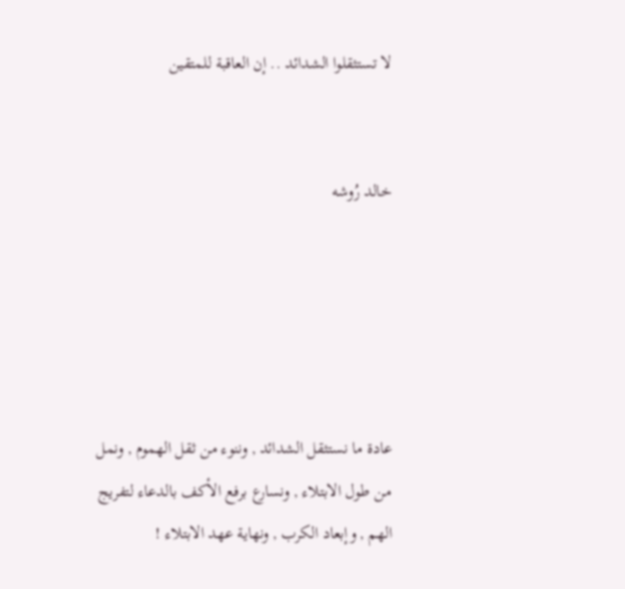لا تستثقلوا الشدائد .. إن العاقبة للمتقين


خالد رُوشه





عادة ما نستثقل الشدائد , وننوء من ثقل الهموم , ونمل من طول الابتلاء , ونسارع برفع الأكف بالدعاء لتفريج الهم , وإبعاد الكرب , ونهاية عهد الابتلاء !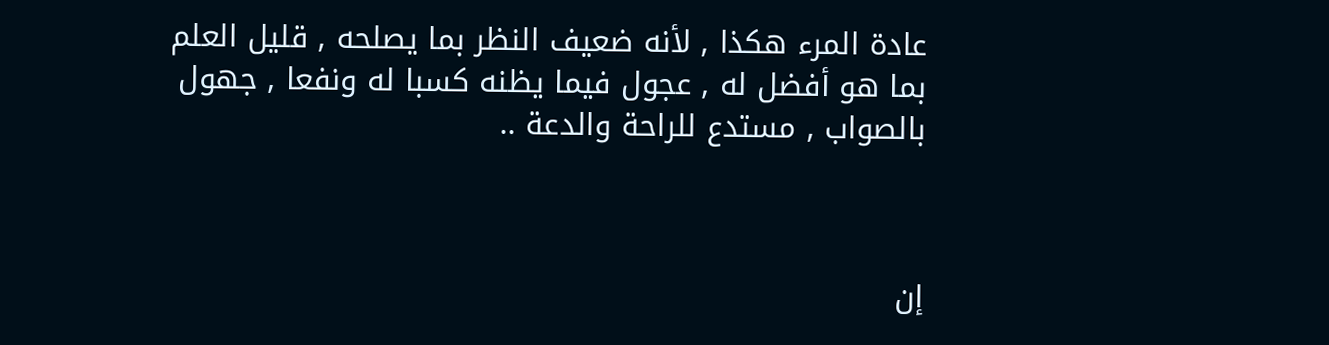عادة المرء هكذا , لأنه ضعيف النظر بما يصلحه , قليل العلم بما هو أفضل له , عجول فيما يظنه كسبا له ونفعا , جهول بالصواب , مستدع للراحة والدعة ..



إن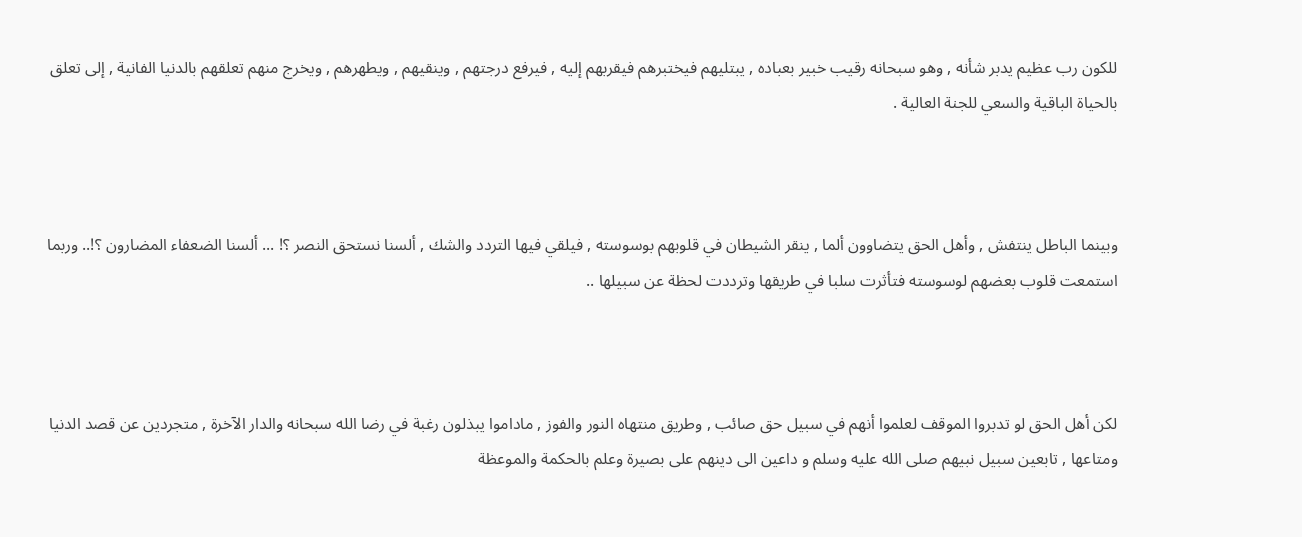للكون رب عظيم يدبر شأنه , وهو سبحانه رقيب خبير بعباده , يبتليهم فيختبرهم فيقربهم إليه , فيرفع درجتهم , وينقيهم , ويطهرهم , ويخرج منهم تعلقهم بالدنيا الفانية , إلى تعلق بالحياة الباقية والسعي للجنة العالية .



وبينما الباطل ينتفش , وأهل الحق يتضاوون ألما , ينقر الشيطان في قلوبهم بوسوسته , فيلقي فيها التردد والشك , ألسنا نستحق النصر ؟! ... ألسنا الضعفاء المضارون ؟!.. وربما استمعت قلوب بعضهم لوسوسته فتأثرت سلبا في طريقها وترددت لحظة عن سبيلها ..



لكن أهل الحق لو تدبروا الموقف لعلموا أنهم في سبيل حق صائب , وطريق منتهاه النور والفوز , ماداموا يبذلون رغبة في رضا الله سبحانه والدار الآخرة , متجردين عن قصد الدنيا ومتاعها , تابعين سبيل نبيهم صلى الله عليه وسلم و داعين الى دينهم على بصيرة وعلم بالحكمة والموعظة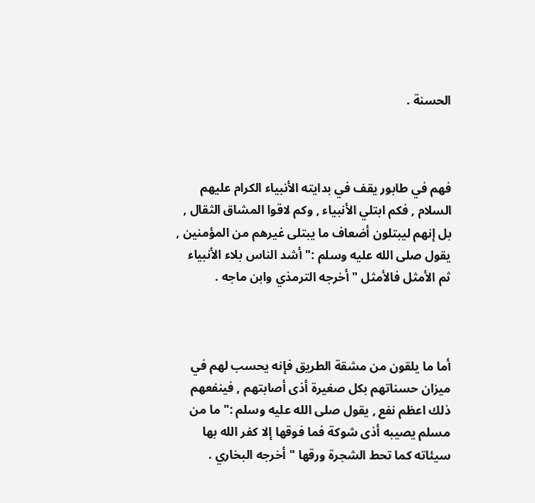الحسنة .



فهم في طابور يقف في بدايته الأنبياء الكرام عليهم السلام , فكم ابتلي الأنبياء , وكم لاقوا المشاق الثقال , بل إنهم ليبتلون أضعاف ما يبتلى غيرهم من المؤمنين , يقول صلى الله عليه وسلم :" أشد الناس بلاء الأنبياء ثم الأمثل فالأمثل " أخرجه الترمذي وابن ماجه .



أما ما يلقون من مشقة الطريق فإنه يحسب لهم في ميزان حسناتهم بكل صغيرة أذى أصابتهم , فينفعهم ذلك اعظم نفع , يقول صلى الله عليه وسلم :" ما من مسلم يصيبه أذى شوكة فما فوقها إلا كفر الله بها سيئاته كما تحط الشجرة ورقها " أخرجه البخاري .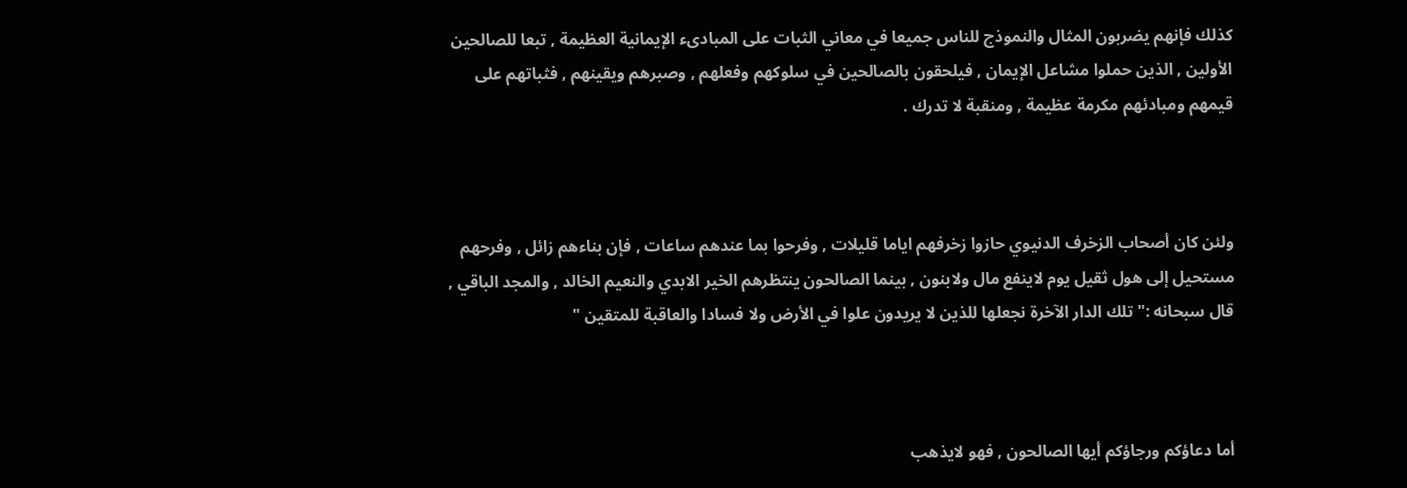كذلك فإنهم يضربون المثال والنموذج للناس جميعا في معاني الثبات على المبادىء الإيمانية العظيمة , تبعا للصالحين الأولين , الذين حملوا مشاعل الإيمان , فيلحقون بالصالحين في سلوكهم وفعلهم , وصبرهم ويقينهم , فثباتهم على قيمهم ومبادئهم مكرمة عظيمة , ومنقبة لا تدرك .



ولئن كان أصحاب الزخرف الدنيوي حازوا زخرفهم اياما قليلات , وفرحوا بما عندهم ساعات , فإن بناءهم زائل , وفرحهم مستحيل إلى هول ثقيل يوم لاينفع مال ولابنون , بينما الصالحون ينتظرهم الخير الابدي والنعيم الخالد , والمجد الباقي , قال سبحانه :" تلك الدار الآخرة نجعلها للذين لا يريدون علوا في الأرض ولا فسادا والعاقبة للمتقين "



أما دعاؤكم ورجاؤكم أيها الصالحون , فهو لايذهب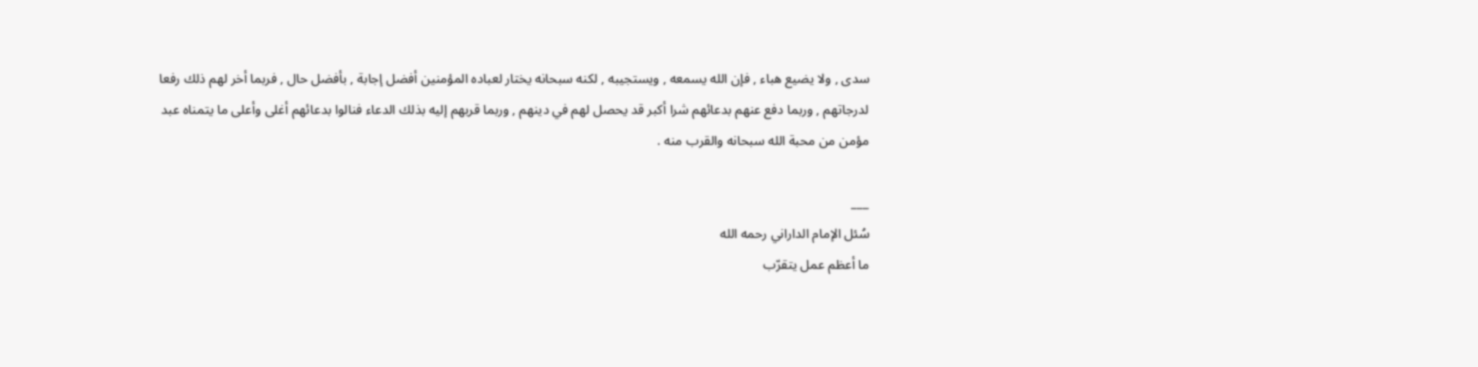سدى , ولا يضيع هباء , فإن الله يسمعه , ويستجيبه , لكنه سبحانه يختار لعباده المؤمنين أفضل إجابة , بأفضل حال , فربما أخر لهم ذلك رفعا لدرجاتهم , وربما دفع عنهم بدعائهم شرا أكبر قد يحصل لهم في دينهم , وربما قربهم إليه بذلك الدعاء فنالوا بدعائهم أغلى وأعلى ما يتمناه عبد مؤمن من محبة الله سبحانه والقرب منه .

___
سُئل الإمام الداراني رحمه الله
ما أعظم عمل يتقرّب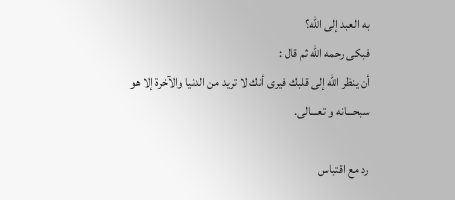به العبد إلى الله؟
فبكى رحمه الله ثم قال :
أن ينظر الله إلى قلبك فيرى أنك لا تريد من الدنيا والآخرة إلا هو
سبحـــانه و تعـــالى.

رد مع اقتباس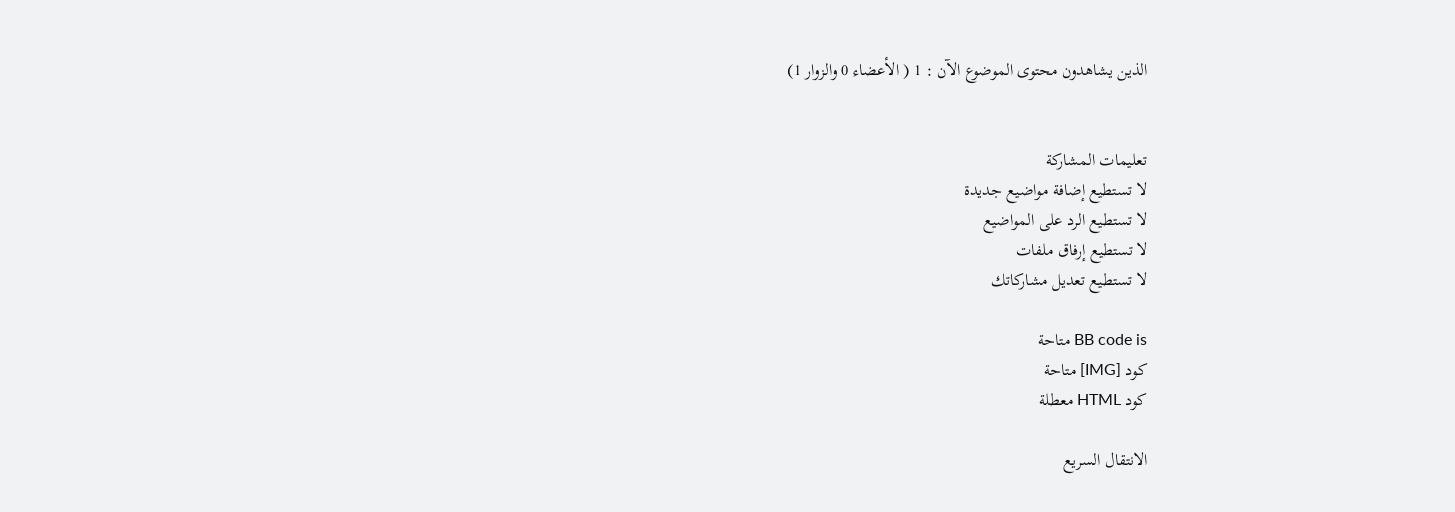الذين يشاهدون محتوى الموضوع الآن : 1 ( الأعضاء 0 والزوار 1)


تعليمات المشاركة
لا تستطيع إضافة مواضيع جديدة
لا تستطيع الرد على المواضيع
لا تستطيع إرفاق ملفات
لا تستطيع تعديل مشاركاتك

BB code is متاحة
كود [IMG] متاحة
كود HTML معطلة

الانتقال السريع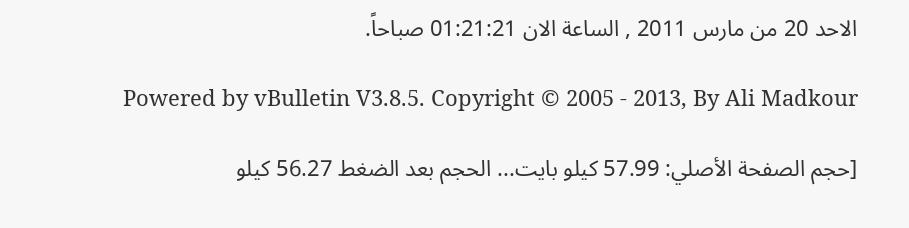الاحد 20 من مارس 2011 , الساعة الان 01:21:21 صباحاً.

Powered by vBulletin V3.8.5. Copyright © 2005 - 2013, By Ali Madkour

[حجم الصفحة الأصلي: 57.99 كيلو بايت... الحجم بعد الضغط 56.27 كيلو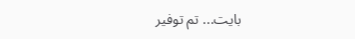بايت... تم توفير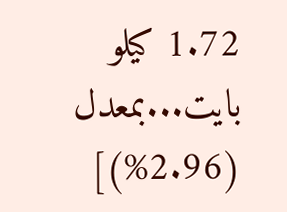1.72 كيلو بايت...بمعدل (2.96%)]